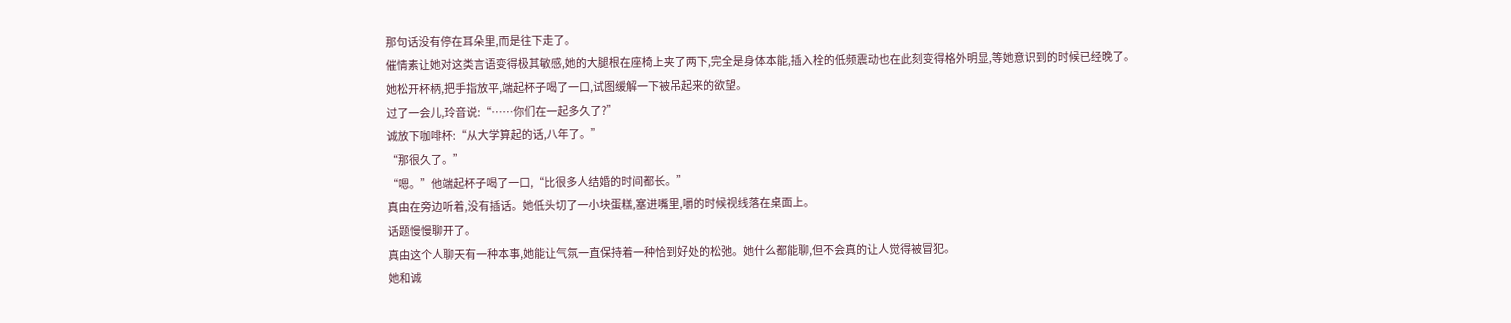那句话没有停在耳朵里,而是往下走了。
催情素让她对这类言语变得极其敏感,她的大腿根在座椅上夹了两下,完全是身体本能,插入栓的低频震动也在此刻变得格外明显,等她意识到的时候已经晚了。
她松开杯柄,把手指放平,端起杯子喝了一口,试图缓解一下被吊起来的欲望。
过了一会儿,玲音说:“……你们在一起多久了?”
诚放下咖啡杯:“从大学算起的话,八年了。”
“那很久了。”
“嗯。”他端起杯子喝了一口,“比很多人结婚的时间都长。”
真由在旁边听着,没有插话。她低头切了一小块蛋糕,塞进嘴里,嚼的时候视线落在桌面上。
话题慢慢聊开了。
真由这个人聊天有一种本事,她能让气氛一直保持着一种恰到好处的松弛。她什么都能聊,但不会真的让人觉得被冒犯。
她和诚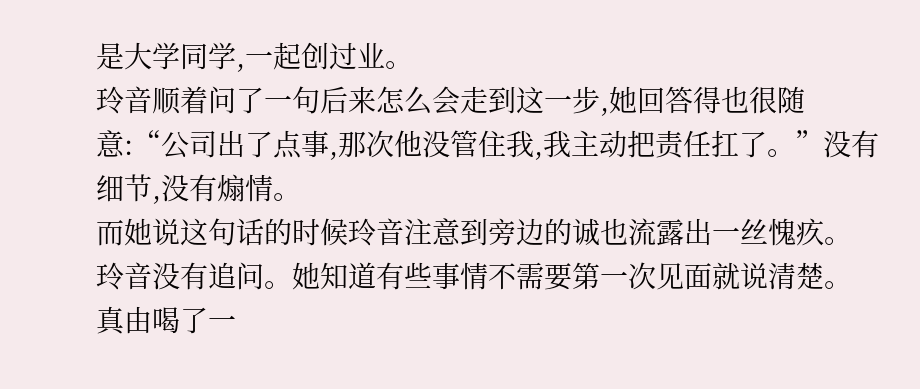是大学同学,一起创过业。
玲音顺着问了一句后来怎么会走到这一步,她回答得也很随意:“公司出了点事,那次他没管住我,我主动把责任扛了。”没有细节,没有煽情。
而她说这句话的时候玲音注意到旁边的诚也流露出一丝愧疚。
玲音没有追问。她知道有些事情不需要第一次见面就说清楚。
真由喝了一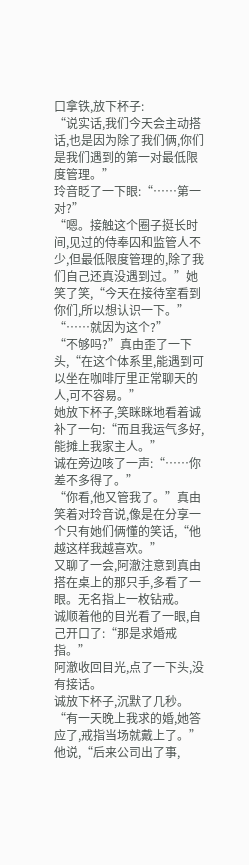口拿铁,放下杯子:
“说实话,我们今天会主动搭话,也是因为除了我们俩,你们是我们遇到的第一对最低限度管理。”
玲音眨了一下眼:“……第一对?”
“嗯。接触这个圈子挺长时间,见过的侍奉囚和监管人不少,但最低限度管理的,除了我们自己还真没遇到过。”她笑了笑,“今天在接待室看到你们,所以想认识一下。”
“……就因为这个?”
“不够吗?”真由歪了一下头,“在这个体系里,能遇到可以坐在咖啡厅里正常聊天的人,可不容易。”
她放下杯子,笑眯眯地看着诚补了一句:“而且我运气多好,能摊上我家主人。”
诚在旁边咳了一声:“……你差不多得了。”
“你看,他又管我了。”真由笑着对玲音说,像是在分享一个只有她们俩懂的笑话,“他越这样我越喜欢。”
又聊了一会,阿澈注意到真由搭在桌上的那只手,多看了一眼。无名指上一枚钻戒。
诚顺着他的目光看了一眼,自己开口了:“那是求婚戒指。”
阿澈收回目光,点了一下头,没有接话。
诚放下杯子,沉默了几秒。
“有一天晚上我求的婚,她答应了,戒指当场就戴上了。”他说,“后来公司出了事,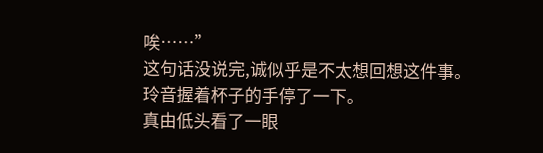唉……”
这句话没说完,诚似乎是不太想回想这件事。
玲音握着杯子的手停了一下。
真由低头看了一眼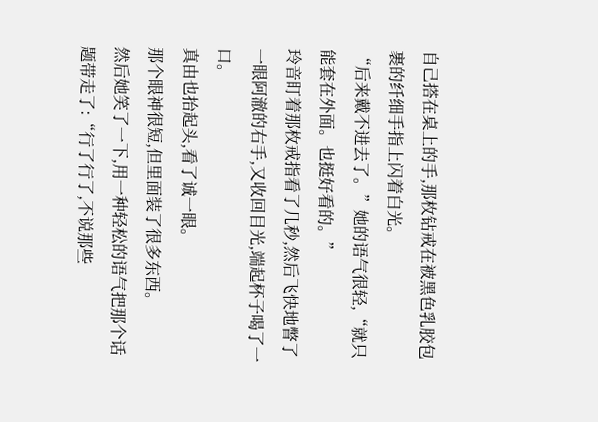自己搭在桌上的手,那枚钻戒在被黑色乳胶包裹的纤细手指上闪着白光。
“后来戴不进去了。”她的语气很轻,“就只能套在外面。也挺好看的。”
玲音盯着那枚戒指看了几秒,然后飞快地瞥了一眼阿澈的右手,又收回目光,端起杯子喝了一口。
真由也抬起头,看了诚一眼。
那个眼神很短,但里面装了很多东西。
然后她笑了一下,用一种轻松的语气把那个话题带走了:“行了行了,不说那些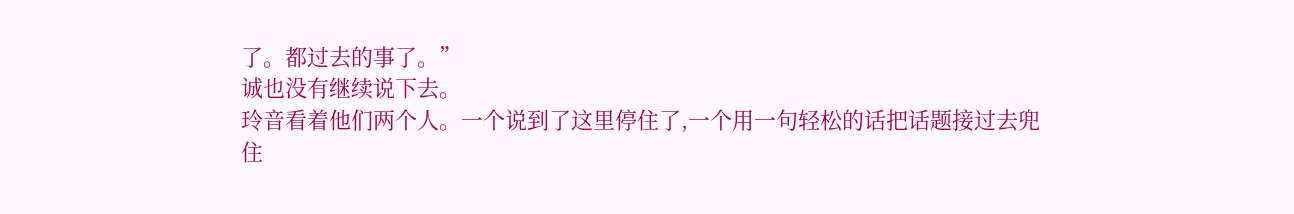了。都过去的事了。”
诚也没有继续说下去。
玲音看着他们两个人。一个说到了这里停住了,一个用一句轻松的话把话题接过去兜住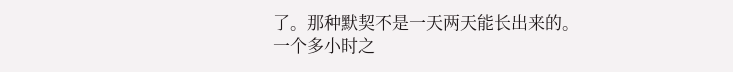了。那种默契不是一天两天能长出来的。
一个多小时之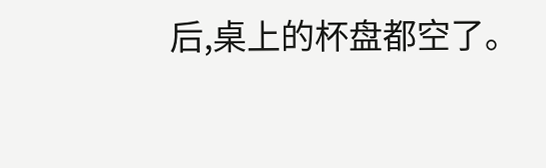后,桌上的杯盘都空了。